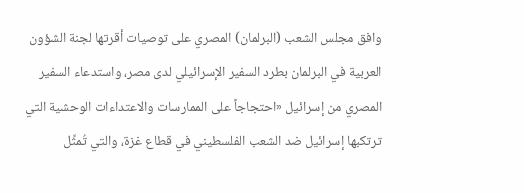وافق مجلس الشعب (البرلمان) المصري على توصيات أقرتها لجنة الشؤون العربية في البرلمان بطرد السفير الإسرائيلي لدى مصر، واستدعاء السفير المصري من إسرائيل «احتجاجاً على الممارسات والاعتداءات الوحشية التي ترتكبها إسرائيل ضد الشعب الفلسطيني في قطاع غزة، والتي تُمثِّل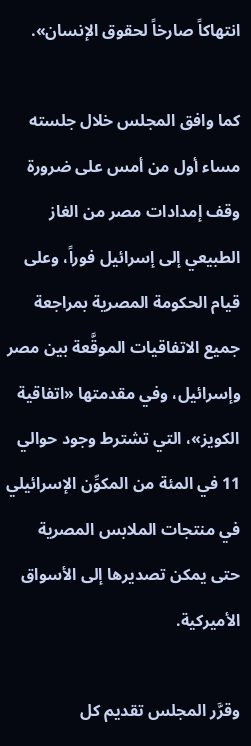انتهاكاً صارخاً لحقوق الإنسان».

كما وافق المجلس خلال جلسته مساء أول من أمس على ضرورة وقف إمدادات مصر من الغاز الطبيعي إلى إسرائيل فوراً، وعلى قيام الحكومة المصرية بمراجعة جميع الاتفاقيات الموقَّعة بين مصر وإسرائيل، وفي مقدمتها «اتفاقية الكويز»، التي تشترط وجود حوالي 11 في المئة من المكوِّن الإسرائيلي في منتجات الملابس المصرية حتى يمكن تصديرها إلى الأسواق الأميركية.

وقرَّر المجلس تقديم كل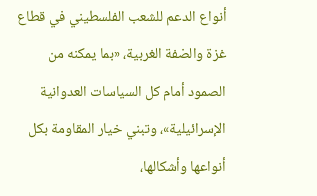أنواع الدعم للشعب الفلسطيني في قطاع غزة والضفة الغربية، «بما يمكنه من الصمود أمام كل السياسات العدوانية الإسرائيلية»، وتبني خيار المقاومة بكل أنواعها وأشكالها،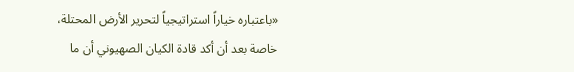«باعتباره خياراً استراتيجياً لتحرير الأرض المحتلة، خاصة بعد أن أكد قادة الكيان الصهيوني أن ما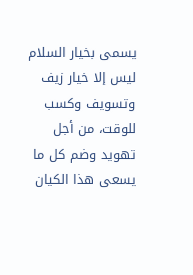يسمى بخيار السلام ليس إلا خيار زيف وتسويف وكسب للوقت، من أجل تهويد وضم كل ما يسعى هذا الكيان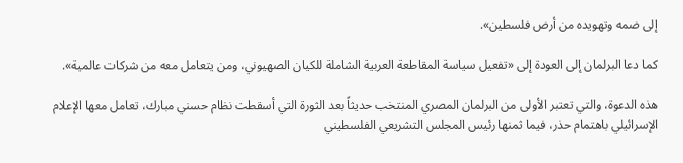إلى ضمه وتهويده من أرض فلسطين».

كما دعا البرلمان إلى العودة إلى «تفعيل سياسة المقاطعة العربية الشاملة للكيان الصهيوني، ومن يتعامل معه من شركات عالمية».

هذه الدعوة، والتي تعتبر الأولى من البرلمان المصري المنتخب حديثاً بعد الثورة التي أسقطت نظام حسني مبارك، تعامل معها الإعلام الإسرائيلي باهتمام حذر، فيما ثمنها رئيس المجلس التشريعي الفلسطيني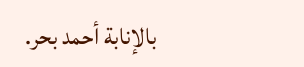بالإنابة أحمد بحر.